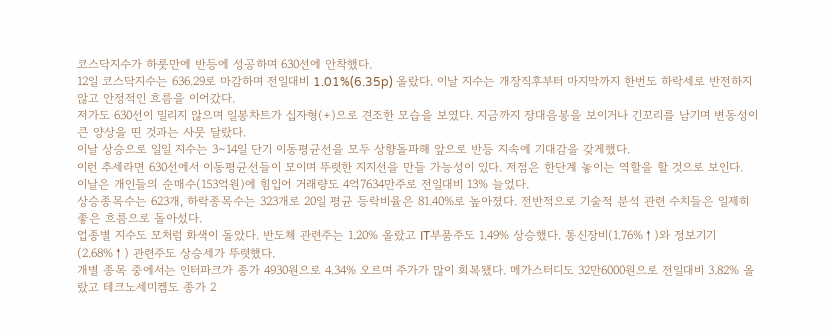코스닥지수가 하룻만에 반등에 성공하며 630선에 안착했다.
12일 코스닥지수는 636.29로 마감하며 전일대비 1.01%(6.35p) 올랐다. 이날 지수는 개장직후부터 마지막까지 한번도 하락세로 반전하지 않고 안정적인 흐름을 이어갔다.
저가도 630선이 밀리지 않으며 일봉차트가 십자형(+)으로 견조한 모습을 보였다. 지금까지 장대음봉을 보이거나 긴꼬리를 남기며 변동성이 큰 양상을 띤 것과는 사뭇 달랐다.
이날 상승으로 일일 지수는 3∼14일 단기 이동평균선을 모두 상향돌파해 앞으로 반등 지속에 기대감을 갖게했다.
이런 추세라면 630선에서 이동평균선들이 모이며 뚜렷한 지지선을 만들 가능성이 있다. 저점은 한단계 놓이는 역할을 할 것으로 보인다.
이날은 개인들의 순매수(153억원)에 힘입어 거래량도 4억7634만주로 전일대비 13% 늘었다.
상승종목수는 623개, 하락종목수는 323개로 20일 평균 등락비율은 81.40%로 높아졌다. 전반적으로 기술적 분석 관련 수치들은 일제히 좋은 흐름으로 돌아섰다.
업종별 지수도 모처럼 화색이 돌았다. 반도체 관련주는 1.20% 올랐고 IT부품주도 1.49% 상승했다. 통신장비(1.76%↑)와 정보기기(2.68%↑) 관련주도 상승세가 뚜렷했다.
개별 종목 중에서는 인터파크가 종가 4930원으로 4.34% 오르며 주가가 많이 회복됐다. 메가스터디도 32만6000원으로 전일대비 3.82% 올랐고 테크노세미켐도 종가 2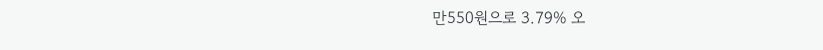만550원으로 3.79% 오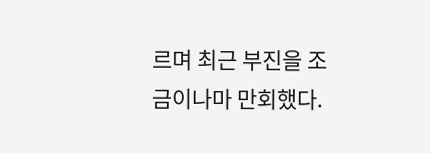르며 최근 부진을 조금이나마 만회했다.